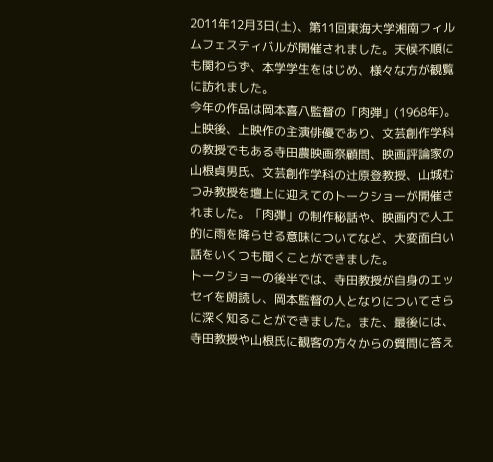2011年12月3日(土)、第11回東海大学湘南フィルムフェスティバルが開催されました。天候不順にも関わらず、本学学生をはじめ、様々な方が観覧に訪れました。
今年の作品は岡本喜八監督の「肉弾」(1968年)。
上映後、上映作の主演俳優であり、文芸創作学科の教授でもある寺田農映画祭顧問、映画評論家の山根貞男氏、文芸創作学科の辻原登教授、山城むつみ教授を壇上に迎えてのトークショーが開催されました。「肉弾」の制作秘話や、映画内で人工的に雨を降らせる意味についてなど、大変面白い話をいくつも聞くことができました。
トークショーの後半では、寺田教授が自身のエッセイを朗読し、岡本監督の人となりについてさらに深く知ることができました。また、最後には、寺田教授や山根氏に観客の方々からの質問に答え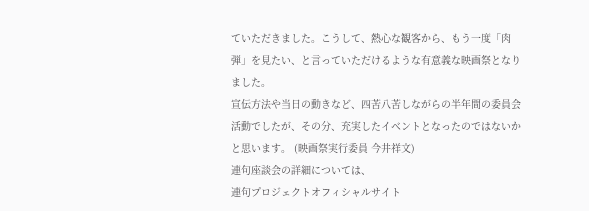ていただきました。こうして、熱心な観客から、もう一度「肉弾」を見たい、と言っていただけるような有意義な映画祭となりました。
宣伝方法や当日の動きなど、四苦八苦しながらの半年間の委員会活動でしたが、その分、充実したイベントとなったのではないかと思います。 (映画祭実行委員 今井祥文)
連句座談会の詳細については、
連句プロジェクトオフィシャルサイト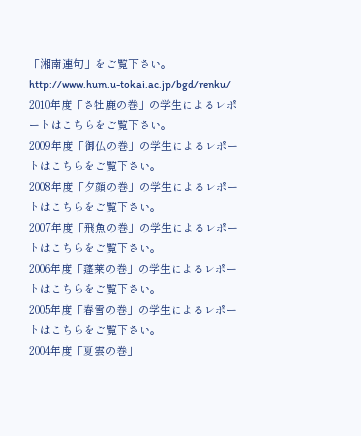「湘南連句」をご覧下さい。
http://www.hum.u-tokai.ac.jp/bgd/renku/
2010年度「さ牡鹿の巻」の学生によるレポートはこちらをご覧下さい。
2009年度「御仏の巻」の学生によるレポートはこちらをご覧下さい。
2008年度「夕顔の巻」の学生によるレポートはこちらをご覧下さい。
2007年度「飛魚の巻」の学生によるレポートはこちらをご覧下さい。
2006年度「蓬莱の巻」の学生によるレポートはこちらをご覧下さい。
2005年度「春雪の巻」の学生によるレポートはこちらをご覧下さい。
2004年度「夏雲の巻」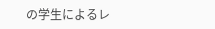の学生によるレ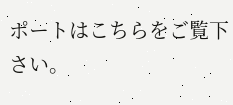ポートはこちらをご覧下さい。